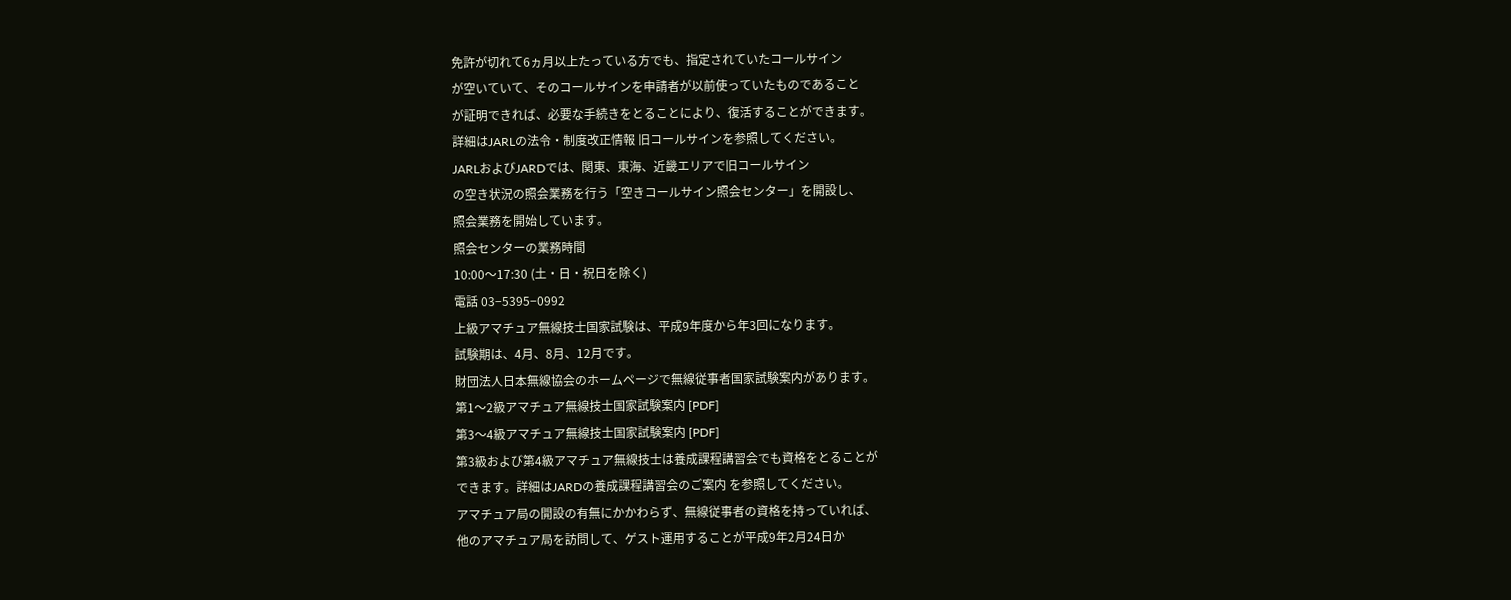免許が切れて6ヵ月以上たっている方でも、指定されていたコールサイン
が空いていて、そのコールサインを申請者が以前使っていたものであること
が証明できれば、必要な手続きをとることにより、復活することができます。
詳細はJARLの法令・制度改正情報 旧コールサインを参照してください。
JARLおよびJARDでは、関東、東海、近畿エリアで旧コールサイン
の空き状況の照会業務を行う「空きコールサイン照会センター」を開設し、
照会業務を開始しています。
照会センターの業務時間
10:00〜17:30 (土・日・祝日を除く)
電話 03−5395−0992
上級アマチュア無線技士国家試験は、平成9年度から年3回になります。
試験期は、4月、8月、12月です。
財団法人日本無線協会のホームページで無線従事者国家試験案内があります。
第1〜2級アマチュア無線技士国家試験案内 [PDF]
第3〜4級アマチュア無線技士国家試験案内 [PDF]
第3級および第4級アマチュア無線技士は養成課程講習会でも資格をとることが
できます。詳細はJARDの養成課程講習会のご案内 を参照してください。
アマチュア局の開設の有無にかかわらず、無線従事者の資格を持っていれば、
他のアマチュア局を訪問して、ゲスト運用することが平成9年2月24日か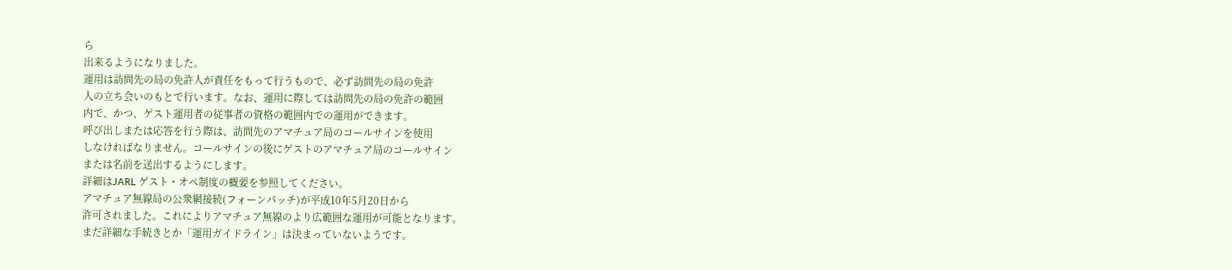ら
出来るようになりました。
運用は訪問先の局の免許人が責任をもって行うもので、必ず訪問先の局の免許
人の立ち会いのもとで行います。なお、運用に際しては訪問先の局の免許の範囲
内で、かつ、ゲスト運用者の従事者の資格の範囲内での運用ができます。
呼び出しまたは応答を行う際は、訪問先のアマチュア局のコールサインを使用
しなければなりません。コールサインの後にゲストのアマチュア局のコールサイン
または名前を送出するようにします。
詳細はJARL ゲスト・オペ制度の概要を参照してください。
アマチュア無線局の公衆網接続(フォーンパッチ)が平成10年5月20日から
許可されました。これによりアマチュア無線のより広範囲な運用が可能となります。
まだ詳細な手続きとか「運用ガイドライン」は決まっていないようです。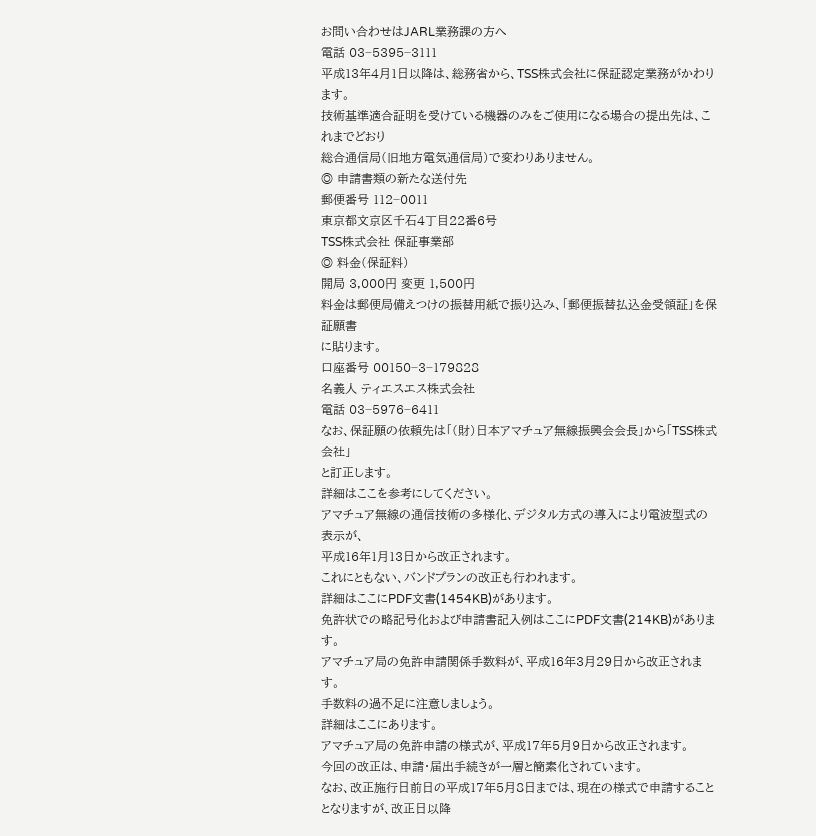お問い合わせはJARL業務課の方へ
電話 03−5395−3111
平成13年4月1日以降は、総務省から、TSS株式会社に保証認定業務がかわります。
技術基準適合証明を受けている機器のみをご使用になる場合の提出先は、これまでどおり
総合通信局(旧地方電気通信局)で変わりありません。
◎ 申請書類の新たな送付先
郵便番号 112−0011
東京都文京区千石4丁目22番6号
TSS株式会社 保証事業部
◎ 料金(保証料)
開局 3,000円 変更 1,500円
料金は郵便局備えつけの振替用紙で振り込み、「郵便振替払込金受領証」を保証願書
に貼ります。
口座番号 00150−3−179828
名義人 ティエスエス株式会社
電話 03−5976−6411
なお、保証願の依頼先は「(財)日本アマチュア無線振興会会長」から「TSS株式会社」
と訂正します。
詳細はここを参考にしてください。
アマチュア無線の通信技術の多様化、デジタル方式の導入により電波型式の表示が、
平成16年1月13日から改正されます。
これにともない、バンドプランの改正も行われます。
詳細はここにPDF文書(1454KB)があります。
免許状での略記号化および申請書記入例はここにPDF文書(214KB)があります。
アマチュア局の免許申請関係手数料が、平成16年3月29日から改正されます。
手数料の過不足に注意しましょう。
詳細はここにあります。
アマチュア局の免許申請の様式が、平成17年5月9日から改正されます。
今回の改正は、申請・届出手続きが一層と簡素化されています。
なお、改正施行日前日の平成17年5月8日までは、現在の様式で申請することとなりますが、改正日以降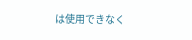は使用できなく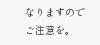なりますのでご注意を。